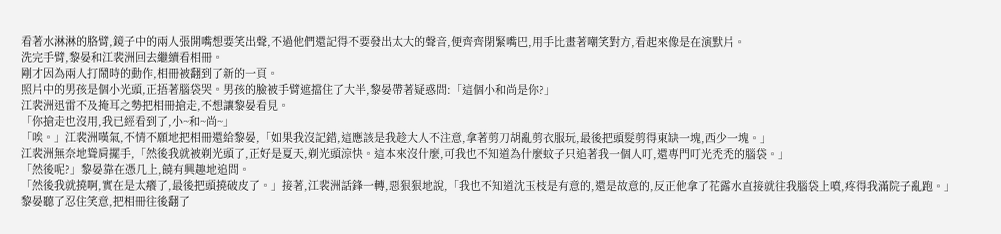看著水淋淋的胳臂,鏡子中的兩人張開嘴想要笑出聲,不過他們還記得不要發出太大的聲音,便齊齊閉緊嘴巴,用手比畫著嘲笑對方,看起來像是在演默片。
洗完手臂,黎晏和江裴洲回去繼續看相冊。
剛才因為兩人打鬧時的動作,相冊被翻到了新的一頁。
照片中的男孩是個小光頭,正捂著腦袋哭。男孩的臉被手臂遮擋住了大半,黎晏帶著疑惑問:「這個小和尚是你?」
江裴洲迅雷不及掩耳之勢把相冊搶走,不想讓黎晏看見。
「你搶走也沒用,我已經看到了,小~和~尚~」
「唉。」江裴洲嘆氣,不情不願地把相冊還給黎晏,「如果我沒記錯,這應該是我趁大人不注意,拿著剪刀胡亂剪衣服玩,最後把頭髮剪得東缺一塊,西少一塊。」
江裴洲無奈地聳肩擺手,「然後我就被剃光頭了,正好是夏天,剃光頭涼快。這本來沒什麼,可我也不知道為什麼蚊子只追著我一個人叮,還專門叮光禿禿的腦袋。」
「然後呢?」黎晏靠在憑几上,饒有興趣地追問。
「然後我就撓啊,實在是太癢了,最後把頭撓破皮了。」接著,江裴洲話鋒一轉,惡狠狠地說,「我也不知道沈玉枝是有意的,還是故意的,反正他拿了花露水直接就往我腦袋上噴,疼得我滿院子亂跑。」
黎晏聽了忍住笑意,把相冊往後翻了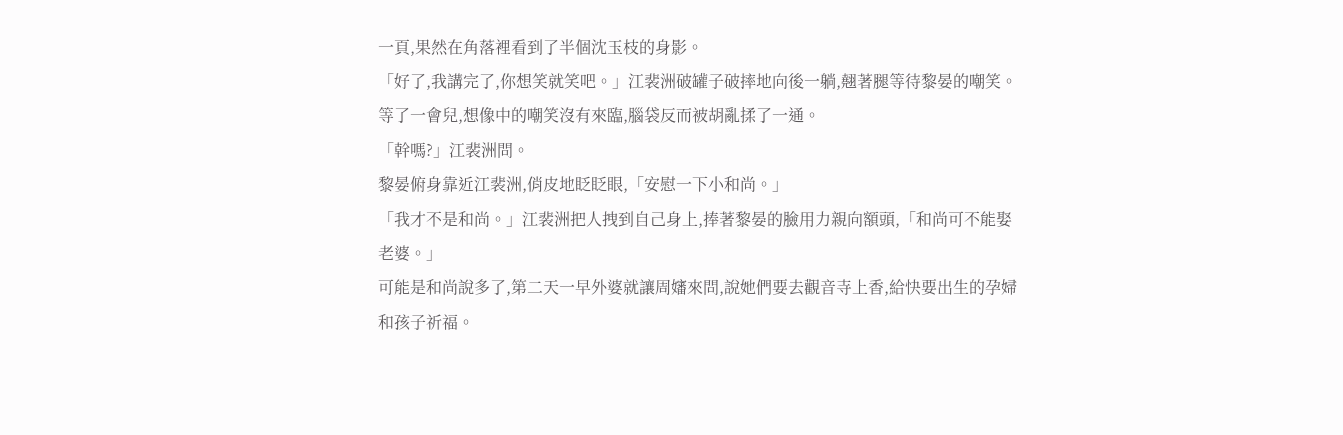一頁,果然在角落裡看到了半個沈玉枝的身影。
「好了,我講完了,你想笑就笑吧。」江裴洲破罐子破摔地向後一躺,翹著腿等待黎晏的嘲笑。
等了一會兒,想像中的嘲笑沒有來臨,腦袋反而被胡亂揉了一通。
「幹嗎?」江裴洲問。
黎晏俯身靠近江裴洲,俏皮地眨眨眼,「安慰一下小和尚。」
「我才不是和尚。」江裴洲把人拽到自己身上,捧著黎晏的臉用力親向額頭,「和尚可不能娶老婆。」
可能是和尚說多了,第二天一早外婆就讓周嬸來問,說她們要去觀音寺上香,給快要出生的孕婦和孩子祈福。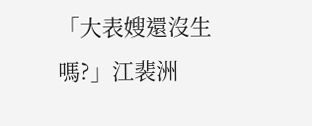「大表嫂還沒生嗎?」江裴洲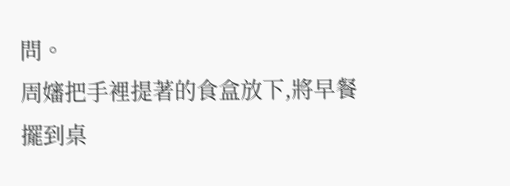問。
周嬸把手裡提著的食盒放下,將早餐擺到桌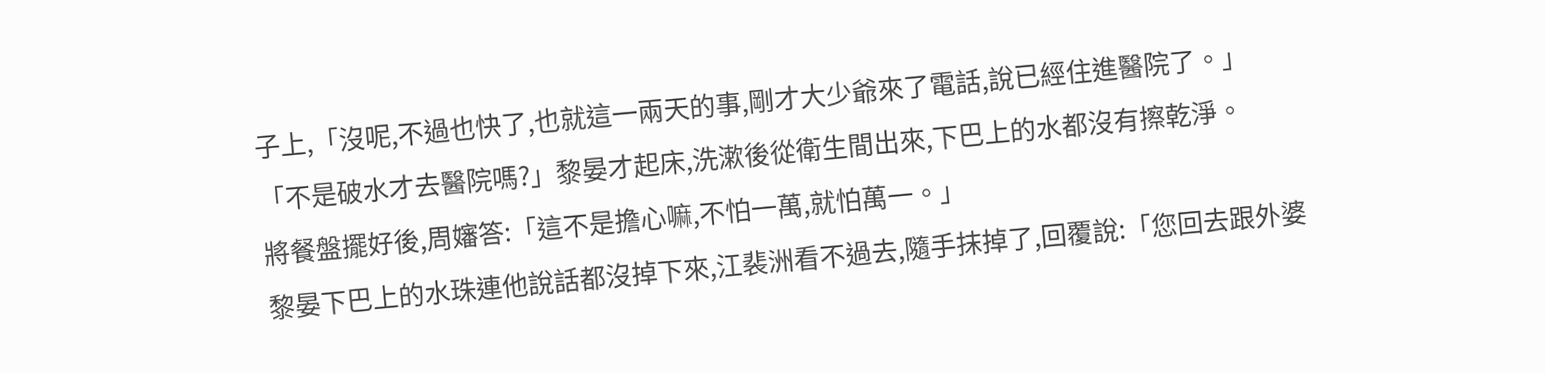子上,「沒呢,不過也快了,也就這一兩天的事,剛才大少爺來了電話,說已經住進醫院了。」
「不是破水才去醫院嗎?」黎晏才起床,洗漱後從衛生間出來,下巴上的水都沒有擦乾淨。
將餐盤擺好後,周嬸答:「這不是擔心嘛,不怕一萬,就怕萬一。」
黎晏下巴上的水珠連他說話都沒掉下來,江裴洲看不過去,隨手抹掉了,回覆說:「您回去跟外婆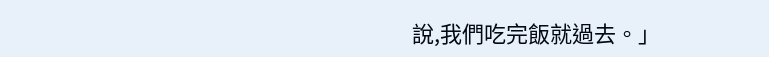說,我們吃完飯就過去。」